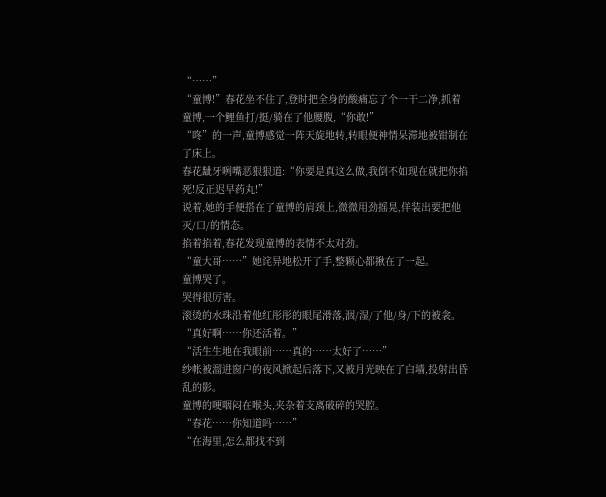“……”
“童博!”春花坐不住了,登时把全身的酸痛忘了个一干二净,抓着童博,一个鲤鱼打/挺/骑在了他腰腹,“你敢!”
“咚”的一声,童博感觉一阵天旋地转,转眼便神情呆滞地被钳制在了床上。
春花龇牙咧嘴恶狠狠道:“你要是真这么做,我倒不如现在就把你掐死!反正迟早药丸!”
说着,她的手便搭在了童博的肩颈上,微微用劲摇晃,佯装出要把他灭/口/的情态。
掐着掐着,春花发现童博的表情不太对劲。
“童大哥……”她诧异地松开了手,整颗心都揪在了一起。
童博哭了。
哭得很厉害。
滚烫的水珠沿着他红彤彤的眼尾滑落,洇/湿/了他/身/下的被衾。
“真好啊……你还活着。”
“活生生地在我眼前……真的……太好了……”
纱帐被溜进窗户的夜风掀起后落下,又被月光映在了白墙,投射出昏乱的影。
童博的哽咽闷在喉头,夹杂着支离破碎的哭腔。
“春花……你知道吗……”
“在海里,怎么都找不到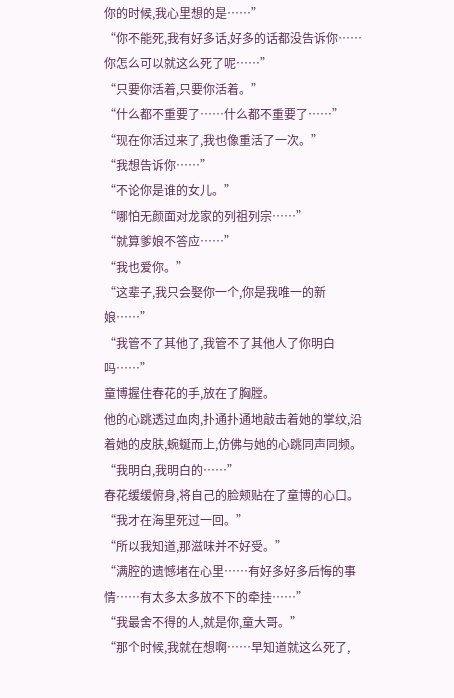你的时候,我心里想的是……”
“你不能死,我有好多话,好多的话都没告诉你……你怎么可以就这么死了呢……”
“只要你活着,只要你活着。”
“什么都不重要了……什么都不重要了……”
“现在你活过来了,我也像重活了一次。”
“我想告诉你……”
“不论你是谁的女儿。”
“哪怕无颜面对龙家的列祖列宗……”
“就算爹娘不答应……”
“我也爱你。”
“这辈子,我只会娶你一个,你是我唯一的新娘……”
“我管不了其他了,我管不了其他人了你明白吗……”
童博握住春花的手,放在了胸膛。
他的心跳透过血肉,扑通扑通地敲击着她的掌纹,沿着她的皮肤,蜿蜒而上,仿佛与她的心跳同声同频。
“我明白,我明白的……”
春花缓缓俯身,将自己的脸颊贴在了童博的心口。
“我才在海里死过一回。”
“所以我知道,那滋味并不好受。”
“满腔的遗憾堵在心里……有好多好多后悔的事情……有太多太多放不下的牵挂……”
“我最舍不得的人,就是你,童大哥。”
“那个时候,我就在想啊……早知道就这么死了,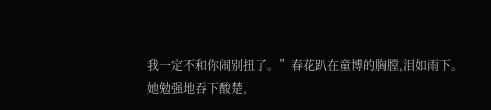我一定不和你闹别扭了。”春花趴在童博的胸膛,泪如雨下。
她勉强地吞下酸楚,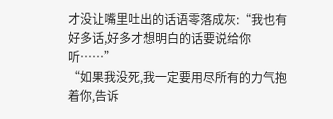才没让嘴里吐出的话语零落成灰:“我也有好多话,好多才想明白的话要说给你听……”
“如果我没死,我一定要用尽所有的力气抱着你,告诉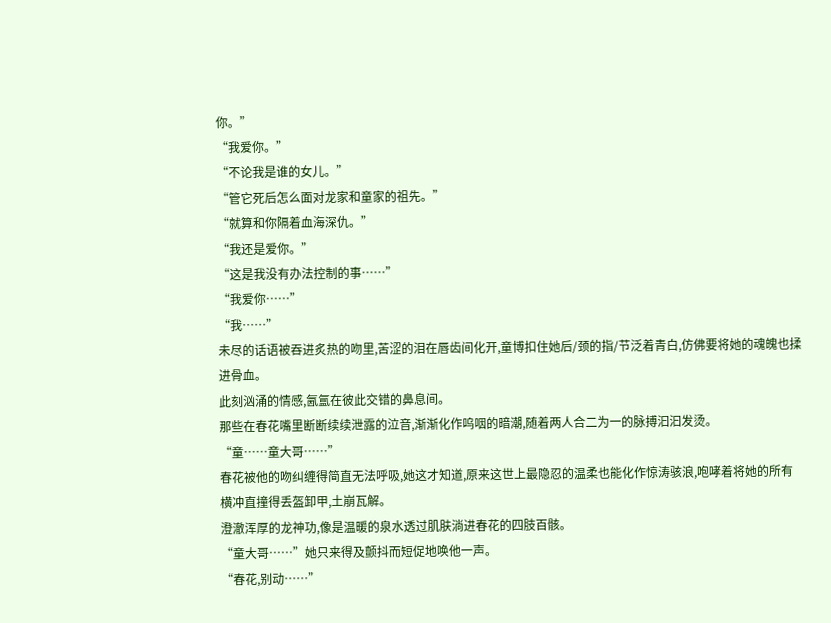你。”
“我爱你。”
“不论我是谁的女儿。”
“管它死后怎么面对龙家和童家的祖先。”
“就算和你隔着血海深仇。”
“我还是爱你。”
“这是我没有办法控制的事……”
“我爱你……”
“我……”
未尽的话语被吞进炙热的吻里,苦涩的泪在唇齿间化开,童博扣住她后/颈的指/节泛着青白,仿佛要将她的魂魄也揉进骨血。
此刻汹涌的情感,氤氲在彼此交错的鼻息间。
那些在春花嘴里断断续续泄露的泣音,渐渐化作呜咽的暗潮,随着两人合二为一的脉搏汩汩发烫。
“童……童大哥……”
春花被他的吻纠缠得简直无法呼吸,她这才知道,原来这世上最隐忍的温柔也能化作惊涛骇浪,咆哮着将她的所有横冲直撞得丢盔卸甲,土崩瓦解。
澄澈浑厚的龙神功,像是温暖的泉水透过肌肤淌进春花的四肢百骸。
“童大哥……”她只来得及颤抖而短促地唤他一声。
“春花,别动……”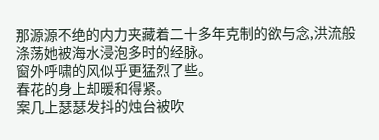那源源不绝的内力夹藏着二十多年克制的欲与念,洪流般涤荡她被海水浸泡多时的经脉。
窗外呼啸的风似乎更猛烈了些。
春花的身上却暖和得紧。
案几上瑟瑟发抖的烛台被吹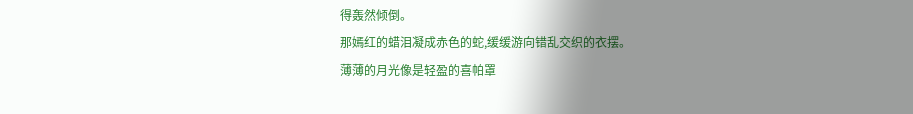得轰然倾倒。
那嫣红的蜡泪凝成赤色的蛇,缓缓游向错乱交织的衣摆。
薄薄的月光像是轻盈的喜帕罩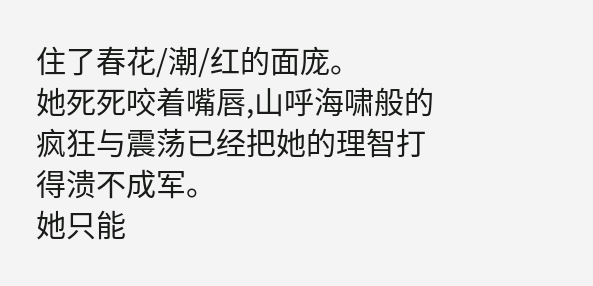住了春花/潮/红的面庞。
她死死咬着嘴唇,山呼海啸般的疯狂与震荡已经把她的理智打得溃不成军。
她只能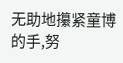无助地攥紧童博的手,努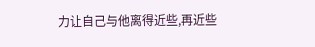力让自己与他离得近些,再近些